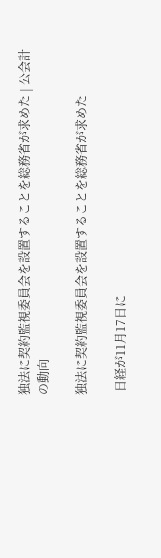独法に契約監視委員会を設置することを総務省が求めた | 公会計の動向

独法に契約監視委員会を設置することを総務省が求めた

 日経が11月17日に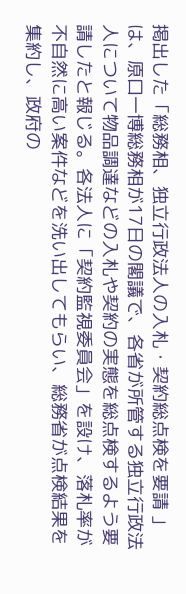掲出した「総務相、独立行政法人の入札・契約総点検を要請 」は、原口一博総務相が17日の閣議で、各省が所管する独立行政法人について物品調達などの入札や契約の実態を総点検するよう要請したと報じる。各法人に「契約監視委員会」を設け、落札率が不自然に高い案件などを洗い出してもらい、総務省が点検結果を集約し、政府の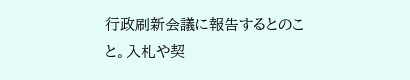行政刷新会議に報告するとのこと。入札や契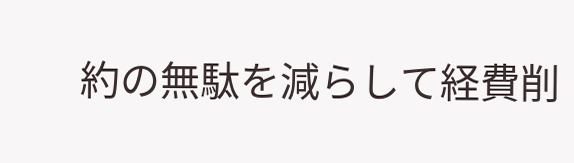約の無駄を減らして経費削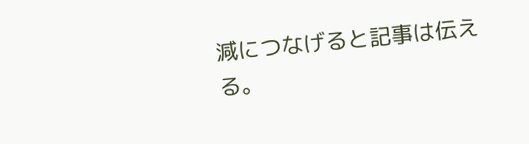減につなげると記事は伝える。